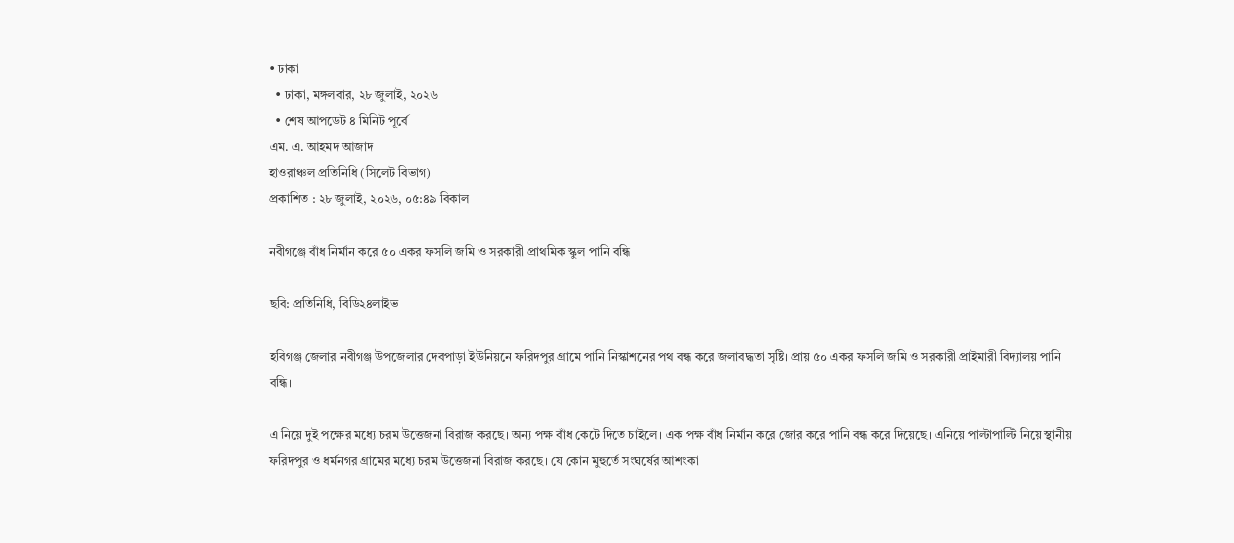• ঢাকা
  • ঢাকা, মঙ্গলবার, ২৮ জুলাই, ২০২৬
  • শেষ আপডেট ৪ মিনিট পূর্বে
এম. এ. আহমদ আজাদ
হাওরাঞ্চল প্রতিনিধি (সিলেট বিভাগ)
প্রকাশিত : ২৮ জুলাই, ২০২৬, ০৫:৪৯ বিকাল

নবীগঞ্জে বাঁধ নির্মান করে ৫০ একর ফসলি জমি ও সরকারী প্রাথমিক স্কুল পানি বন্ধি

ছবি: প্রতিনিধি, বিডি২৪লাইভ

হবিগঞ্জ জেলার নবীগঞ্জ উপজেলার দেবপাড়া ইউনিয়নে ফরিদপুর গ্রামে পানি নিস্কাশনের পথ বন্ধ করে জলাবদ্ধতা সৃষ্টি। প্রায় ৫০ একর ফসলি জমি ও সরকারী প্রাইমারী বিদ্যালয় পানি বন্ধি।

এ নিয়ে দুই পক্ষের মধ্যে চরম উত্তেজনা বিরাজ করছে। অন্য পক্ষ বাঁধ কেটে দিতে চাইলে। এক পক্ষ বাঁধ নির্মান করে জোর করে পানি বন্ধ করে দিয়েছে। এনিয়ে পাল্টাপাল্টি নিয়ে স্থানীয় ফরিদপুর ও ধর্মনগর গ্রামের মধ্যে চরম উত্তেজনা বিরাজ করছে। যে কোন মুহুর্তে সংঘর্ষের আশংকা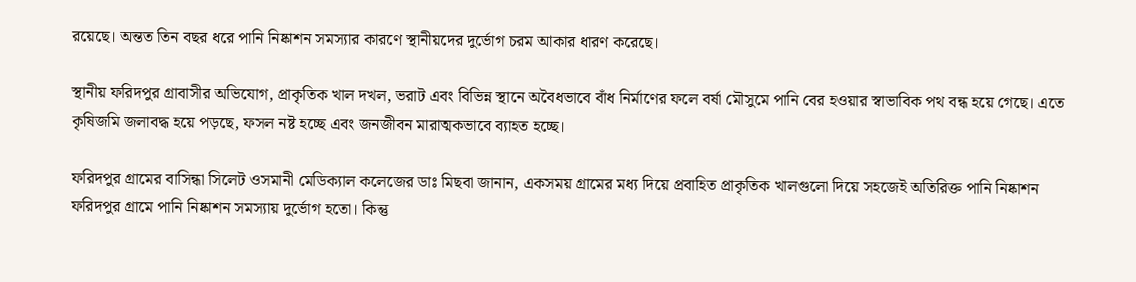রয়েছে। অন্তত তিন বছর ধরে পানি নিষ্কাশন সমস্যার কারণে স্থানীয়দের দুর্ভোগ চরম আকার ধারণ করেছে।

স্থানীয় ফরিদপুর গ্রাবাসীর অভিযোগ, প্রাকৃতিক খাল দখল, ভরাট এবং বিভিন্ন স্থানে অবৈধভাবে বাঁধ নির্মাণের ফলে বর্ষা মৌসুমে পানি বের হওয়ার স্বাভাবিক পথ বন্ধ হয়ে গেছে। এতে কৃষিজমি জলাবদ্ধ হয়ে পড়ছে, ফসল নষ্ট হচ্ছে এবং জনজীবন মারাত্মকভাবে ব্যাহত হচ্ছে।

ফরিদপুর গ্রামের বাসিন্ধা সিলেট ওসমানী মেডিক্যাল কলেজের ডাঃ মিছবা জানান, একসময় গ্রামের মধ্য দিয়ে প্রবাহিত প্রাকৃতিক খালগুলো দিয়ে সহজেই অতিরিক্ত পানি নিষ্কাশন ফরিদপুর গ্রামে পানি নিষ্কাশন সমস্যায় দুর্ভোগ হতো। কিন্তু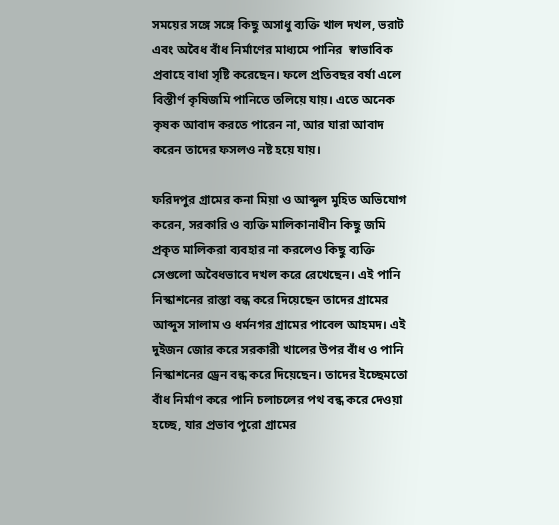সময়ের সঙ্গে সঙ্গে কিছু অসাধু ব্যক্তি খাল দখল, ভরাট এবং অবৈধ বাঁধ নির্মাণের মাধ্যমে পানির  স্বাভাবিক প্রবাহে বাধা সৃষ্টি করেছেন। ফলে প্রতিবছর বর্ষা এলে বিস্তীর্ণ কৃষিজমি পানিতে তলিয়ে যায়। এতে অনেক কৃষক আবাদ করতে পারেন না, আর যারা আবাদ করেন তাদের ফসলও নষ্ট হয়ে যায়।

ফরিদপুর গ্রামের কনা মিয়া ও আব্দুল মুহিত অভিযোগ করেন, সরকারি ও ব্যক্তি মালিকানাধীন কিছু জমি প্রকৃত মালিকরা ব্যবহার না করলেও কিছু ব্যক্তি সেগুলো অবৈধভাবে দখল করে রেখেছেন। এই পানি নিস্কাশনের রাস্তা বন্ধ করে দিয়েছেন তাদের গ্রামের আব্দুস সালাম ও ধর্মনগর গ্রামের পাবেল আহমদ। এই দুইজন জোর করে সরকারী খালের উপর বাঁধ ও পানি নিস্কাশনের ড্রেন বন্ধ করে দিয়েছেন। তাদের ইচ্ছেমতো বাঁধ নির্মাণ করে পানি চলাচলের পথ বন্ধ করে দেওয়া হচ্ছে, যার প্রভাব পুরো গ্রামের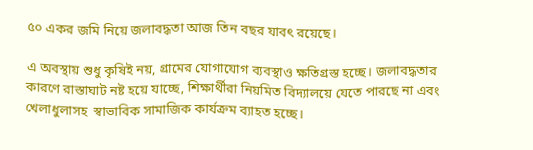৫০ একর জমি নিয়ে জলাবদ্ধতা আজ তিন বছর যাবৎ রয়েছে।

এ অবস্থায় শুধু কৃষিই নয়, গ্রামের যোগাযোগ ব্যবস্থাও ক্ষতিগ্রস্ত হচ্ছে। জলাবদ্ধতার কারণে রাস্তাঘাট নষ্ট হয়ে যাচ্ছে, শিক্ষার্থীরা নিয়মিত বিদ্যালয়ে যেতে পারছে না এবং খেলাধুলাসহ  স্বাভাবিক সামাজিক কার্যক্রম ব্যাহত হচ্ছে।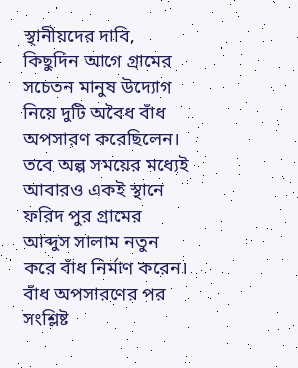স্থানীয়দের দাবি, কিছুদিন আগে গ্রামের সচেতন মানুষ উদ্যোগ নিয়ে দুটি অবৈধ বাঁধ অপসারণ করেছিলেন। তবে অল্প সময়ের মধ্যেই আবারও একই স্থানে ফরিদ পুর গ্রামের আব্দুস সালাম নতুন করে বাঁধ নির্মাণ করেন। বাঁধ অপসারণের পর সংশ্লিষ্ট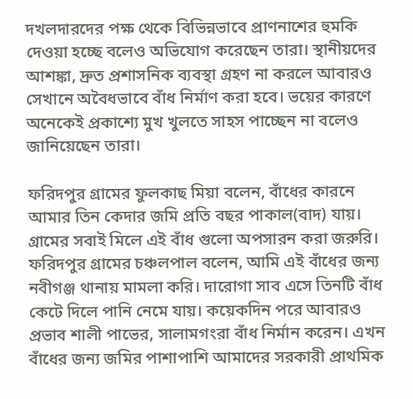দখলদারদের পক্ষ থেকে বিভিন্নভাবে প্রাণনাশের হুমকি দেওয়া হচ্ছে বলেও অভিযোগ করেছেন তারা। স্থানীয়দের আশঙ্কা, দ্রুত প্রশাসনিক ব্যবস্থা গ্রহণ না করলে আবারও সেখানে অবৈধভাবে বাঁধ নির্মাণ করা হবে। ভয়ের কারণে অনেকেই প্রকাশ্যে মুখ খুলতে সাহস পাচ্ছেন না বলেও জানিয়েছেন তারা।

ফরিদপুর গ্রামের ফুলকাছ মিয়া বলেন, বাঁধের কারনে আমার তিন কেদার জমি প্রতি বছর পাকাল(বাদ) যায়। গ্রামের সবাই মিলে এই বাঁধ গুলো অপসারন করা জরুরি। ফরিদপুর গ্রামের চঞ্চলপাল বলেন, আমি এই বাঁধের জন্য নবীগঞ্জ থানায় মামলা করি। দারোগা সাব এসে তিনটি বাঁধ কেটে দিলে পানি নেমে যায়। কয়েকদিন পরে আবারও প্রভাব শালী পাভের, সালামগংরা বাঁধ নির্মান করেন। এখন বাঁধের জন্য জমির পাশাপাশি আমাদের সরকারী প্রাথমিক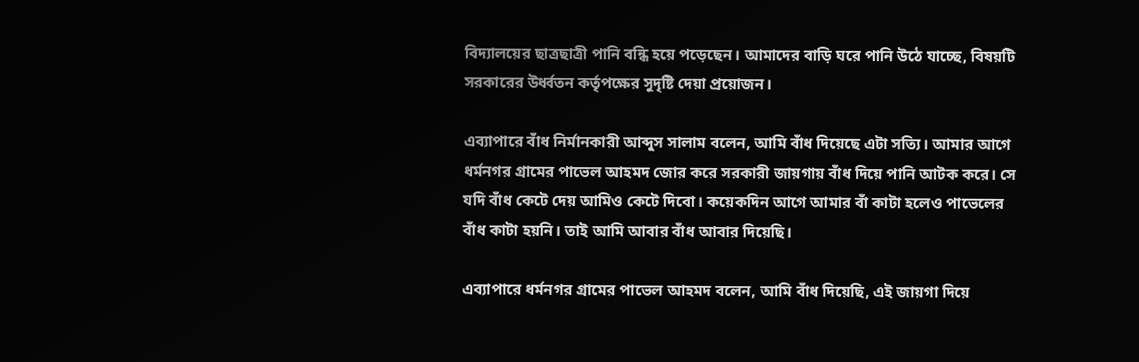বিদ্যালয়ের ছাত্রছাত্রী পানি বন্ধি হয়ে পড়েছেন। আমাদের বাড়ি ঘরে পানি উঠে যাচ্ছে, বিষয়টি সরকারের উর্ধ্বতন কর্তৃপক্ষের সুদৃষ্টি দেয়া প্রয়োজন।

এব্যাপারে বাঁধ নির্মানকারী আব্দুস সালাম বলেন, আমি বাঁধ দিয়েছে এটা সত্যি। আমার আগে ধর্মনগর গ্রামের পাভেল আহমদ জোর করে সরকারী জায়গায় বাঁধ দিয়ে পানি আটক করে। সে যদি বাঁধ কেটে দেয় আমিও কেটে দিবো। কয়েকদিন আগে আমার বাঁ কাটা হলেও পাভেলের বাঁধ কাটা হয়নি। তাই আমি আবার বাঁধ আবার দিয়েছি।

এব্যাপারে ধর্মনগর গ্রামের পাভেল আহমদ বলেন, আমি বাঁধ দিয়েছি, এই জায়গা দিয়ে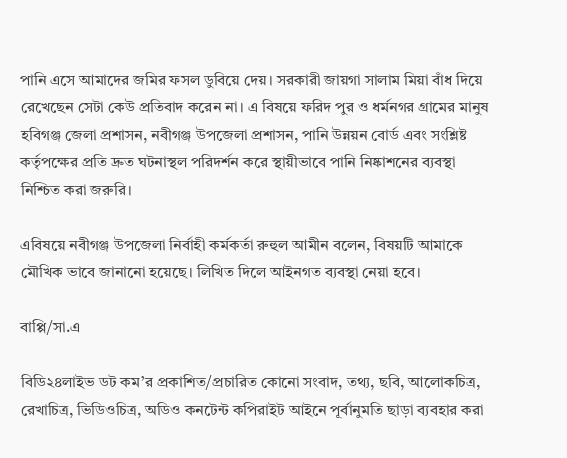পানি এসে আমাদের জমির ফসল ডুবিয়ে দেয়। সরকারী জায়গা সালাম মিয়া বাঁধ দিয়ে রেখেছেন সেটা কেউ প্রতিবাদ করেন না। এ বিষয়ে ফরিদ পুর ও ধর্মনগর গ্রামের মানুষ হবিগঞ্জ জেলা প্রশাসন, নবীগঞ্জ উপজেলা প্রশাসন, পানি উন্নয়ন বোর্ড এবং সংশ্লিষ্ট কর্তৃপক্ষের প্রতি দ্রুত ঘটনাস্থল পরিদর্শন করে স্থায়ীভাবে পানি নিষ্কাশনের ব্যবস্থা নিশ্চিত করা জরুরি।

এবিষয়ে নবীগঞ্জ উপজেলা নির্বাহী কর্মকর্তা রুহুল আমীন বলেন, বিষয়টি আমাকে মৌখিক ভাবে জানানো হয়েছে। লিখিত দিলে আইনগত ব্যবস্থা নেয়া হবে।

বাপ্পি/সা.এ

বিডি২৪লাইভ ডট কম’র প্রকাশিত/প্রচারিত কোনো সংবাদ, তথ্য, ছবি, আলোকচিত্র, রেখাচিত্র, ভিডিওচিত্র, অডিও কনটেন্ট কপিরাইট আইনে পূর্বানুমতি ছাড়া ব্যবহার করা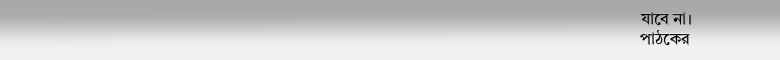যাবে না।
পাঠকের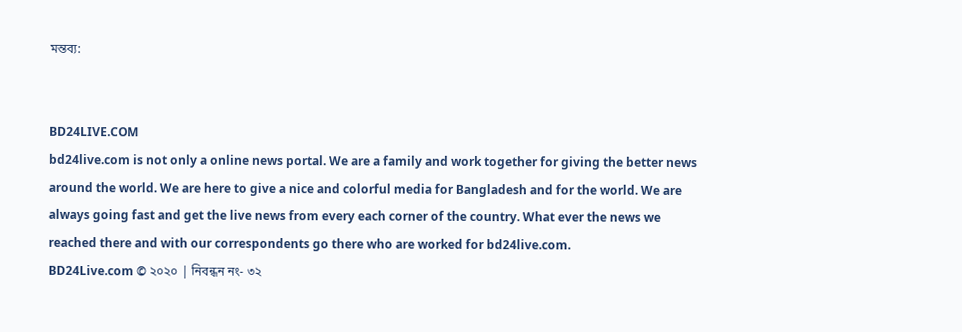মন্তব্য:


BD24LIVE.COM
bd24live.com is not only a online news portal. We are a family and work together for giving the better news around the world. We are here to give a nice and colorful media for Bangladesh and for the world. We are always going fast and get the live news from every each corner of the country. What ever the news we reached there and with our correspondents go there who are worked for bd24live.com.
BD24Live.com © ২০২০ | নিবন্ধন নং- ৩২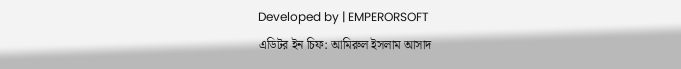Developed by | EMPERORSOFT
এডিটর ইন চিফ: আমিরুল ইসলাম আসাদ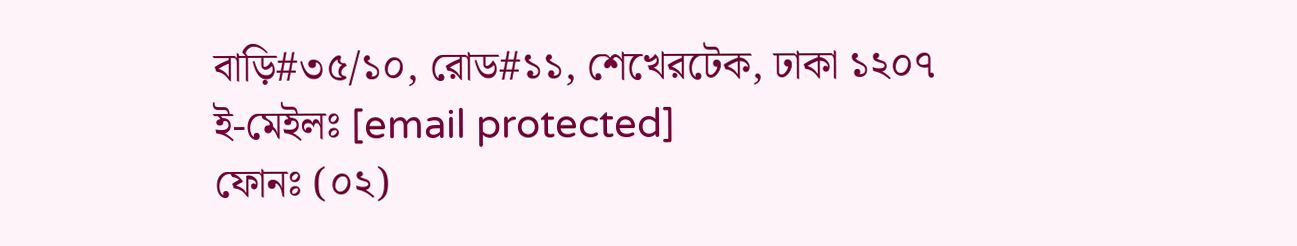বাড়ি#৩৫/১০, রোড#১১, শেখেরটেক, ঢাকা ১২০৭
ই-মেইলঃ [email protected]
ফোনঃ (০২)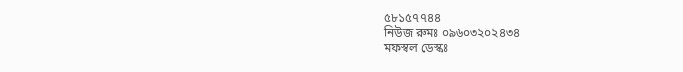৫৮১৫৭৭৪৪
নিউজ রুমঃ ০৯৬০৩২০২৪৩৪
মফস্বল ডেস্কঃ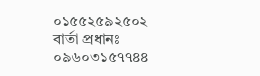০১৫৫২৫৯২৫০২
বার্তা প্রধানঃ ০৯৬০৩১৫৭৭৪৪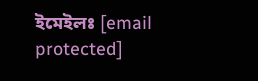ইমেইলঃ [email protected]